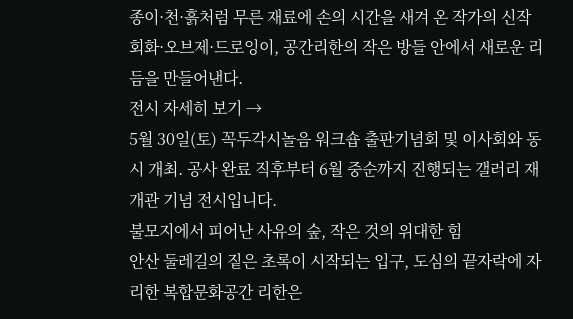종이·천·흙처럼 무른 재료에 손의 시간을 새겨 온 작가의 신작 회화·오브제·드로잉이, 공간리한의 작은 방들 안에서 새로운 리듬을 만들어낸다.
전시 자세히 보기 →
5월 30일(토) 꼭두각시놀음 워크숍 출판기념회 및 이사회와 동시 개최. 공사 완료 직후부터 6월 중순까지 진행되는 갤러리 재개관 기념 전시입니다.
불모지에서 피어난 사유의 숲, 작은 것의 위대한 힘
안산 둘레길의 짙은 초록이 시작되는 입구, 도심의 끝자락에 자리한 복합문화공간 리한은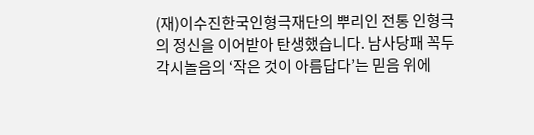(재)이수진한국인형극재단의 뿌리인 전통 인형극의 정신을 이어받아 탄생했습니다. 남사당패 꼭두각시놀음의 ‘작은 것이 아름답다’는 믿음 위에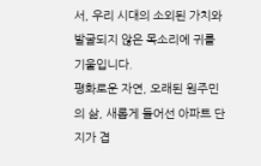서, 우리 시대의 소외된 가치와 발굴되지 않은 목소리에 귀를 기울입니다.
평화로운 자연, 오래된 원주민의 삶, 새롭게 들어선 아파트 단지가 겹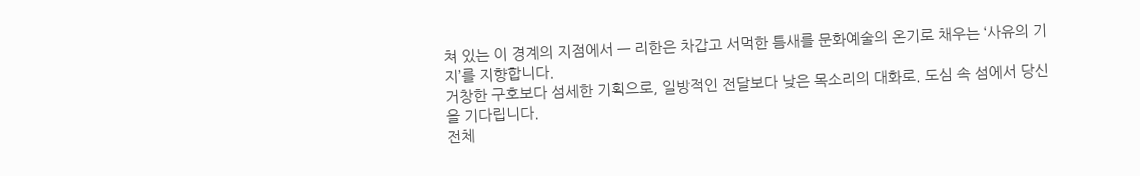쳐 있는 이 경계의 지점에서 — 리한은 차갑고 서먹한 틈새를 문화예술의 온기로 채우는 ‘사유의 기지’를 지향합니다.
거창한 구호보다 섬세한 기획으로, 일방적인 전달보다 낮은 목소리의 대화로. 도심 속 섬에서 당신을 기다립니다.
전체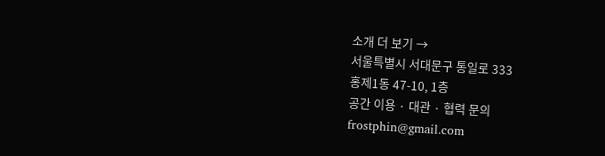소개 더 보기 →
서울특별시 서대문구 통일로 333
홍제1동 47-10, 1층
공간 이용 · 대관 · 협력 문의
frostphin@gmail.com